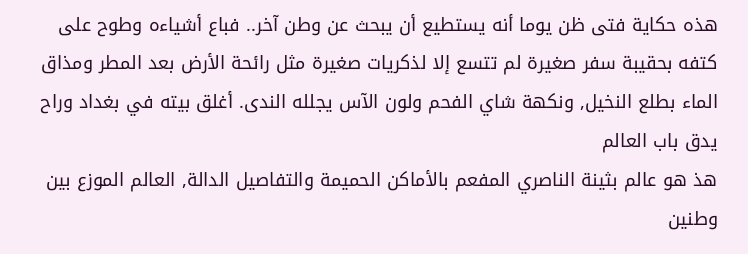هذه حكاية فتى ظن يوما أنه يستطيع أن يبحث عن وطن آخر.. فباع أشياءه وطوح على كتفه بحقيبة سفر صغيرة لم تتسع إلا لذكريات صغيرة مثل رائحة الأرض بعد المطر ومذاق الماء بطلع النخيل, ونكهة شاي الفحم ولون الآس يجلله الندى. أغلق بيته في بغداد وراح يدق باب العالم
هذ هو عالم بثينة الناصري المفعم بالأماكن الحميمة والتفاصيل الدالة, العالم الموزع بين وطنين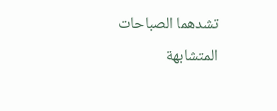تشدهما الصباحات المتشابهة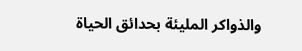والذواكر المليئة بحدائق الحياة